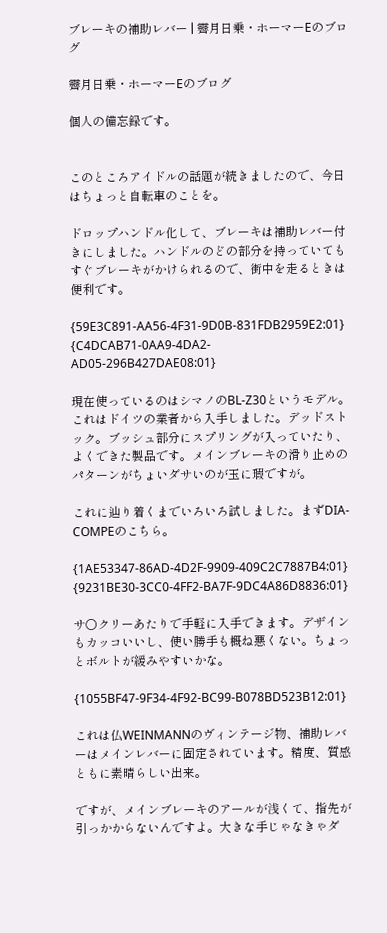ブレーキの補助レバー | 霽月日乗・ホーマーEのブログ

霽月日乗・ホーマーEのブログ

個人の備忘録です。


このところアイドルの話題が続きましたので、今日はちょっと自転車のことを。

ドロップハンドル化して、ブレーキは補助レバー付きにしました。ハンドルのどの部分を持っていてもすぐブレーキがかけられるので、街中を走るときは便利です。

{59E3C891-AA56-4F31-9D0B-831FDB2959E2:01}
{C4DCAB71-0AA9-4DA2-AD05-296B427DAE08:01}

現在使っているのはシマノのBL-Z30というモデル。これはドイツの業者から入手しました。デッドストック。ブッシュ部分にスプリングが入っていたり、よくできた製品です。メインブレーキの滑り止めのパターンがちょいダサいのが玉に瑕ですが。

これに辿り着くまでいろいろ試しました。まずDIA-COMPEのこちら。

{1AE53347-86AD-4D2F-9909-409C2C7887B4:01}
{9231BE30-3CC0-4FF2-BA7F-9DC4A86D8836:01}

サ○クリーあたりで手軽に入手できます。デザインもカッコいいし、使い勝手も概ね悪くない。ちょっとボルトが緩みやすいかな。

{1055BF47-9F34-4F92-BC99-B078BD523B12:01}

これは仏WEINMANNのヴィンテージ物、補助レバーはメインレバーに固定されています。精度、質感ともに素晴らしい出来。

ですが、メインブレーキのアールが浅くて、指先が引っかからないんですよ。大きな手じゃなきゃダ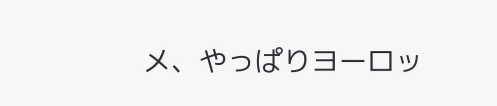メ、やっぱりヨーロッ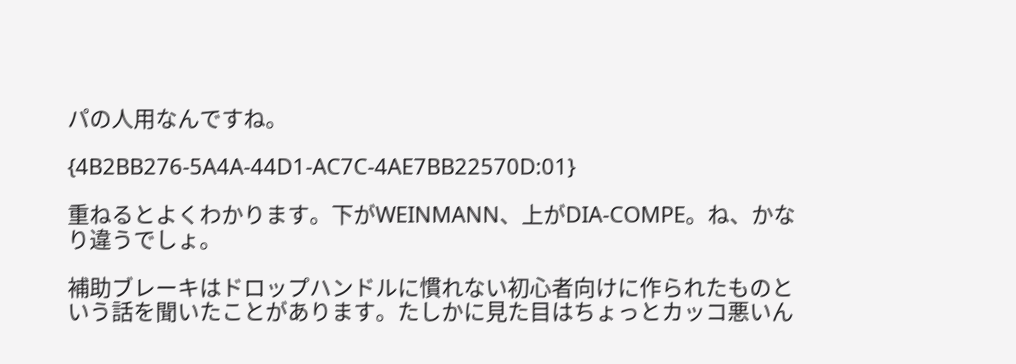パの人用なんですね。

{4B2BB276-5A4A-44D1-AC7C-4AE7BB22570D:01}

重ねるとよくわかります。下がWEINMANN、上がDIA-COMPE。ね、かなり違うでしょ。

補助ブレーキはドロップハンドルに慣れない初心者向けに作られたものという話を聞いたことがあります。たしかに見た目はちょっとカッコ悪いん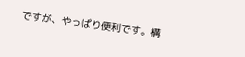ですが、やっぱり便利です。構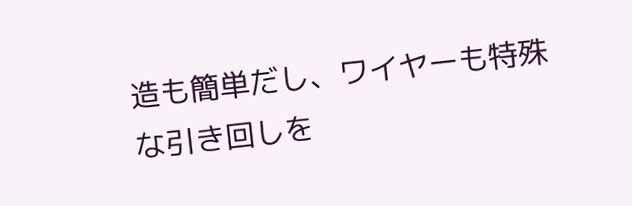造も簡単だし、ワイヤーも特殊な引き回しを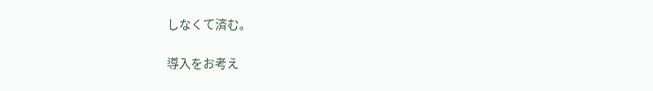しなくて済む。

導入をお考え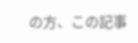の方、この記事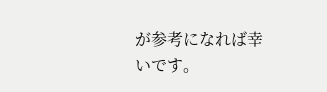が参考になれば幸いです。